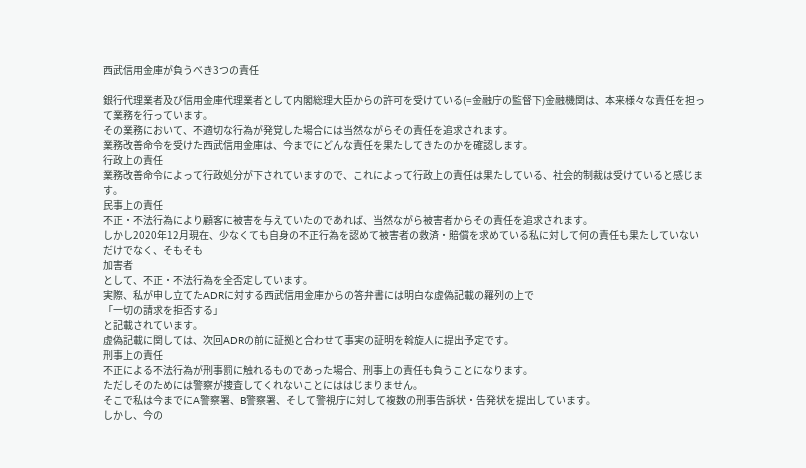西武信用金庫が負うべき3つの責任

銀行代理業者及び信用金庫代理業者として内閣総理大臣からの許可を受けている(=金融庁の監督下)金融機関は、本来様々な責任を担って業務を行っています。
その業務において、不適切な行為が発覚した場合には当然ながらその責任を追求されます。
業務改善命令を受けた西武信用金庫は、今までにどんな責任を果たしてきたのかを確認します。
行政上の責任
業務改善命令によって行政処分が下されていますので、これによって行政上の責任は果たしている、社会的制裁は受けていると感じます。
民事上の責任
不正・不法行為により顧客に被害を与えていたのであれば、当然ながら被害者からその責任を追求されます。
しかし2020年12月現在、少なくても自身の不正行為を認めて被害者の救済・賠償を求めている私に対して何の責任も果たしていないだけでなく、そもそも
加害者
として、不正・不法行為を全否定しています。
実際、私が申し立てたADRに対する西武信用金庫からの答弁書には明白な虚偽記載の羅列の上で
「一切の請求を拒否する」
と記載されています。
虚偽記載に関しては、次回ADRの前に証拠と合わせて事実の証明を斡旋人に提出予定です。
刑事上の責任
不正による不法行為が刑事罰に触れるものであった場合、刑事上の責任も負うことになります。
ただしそのためには警察が捜査してくれないことにははじまりません。
そこで私は今までにA警察署、B警察署、そして警視庁に対して複数の刑事告訴状・告発状を提出しています。
しかし、今の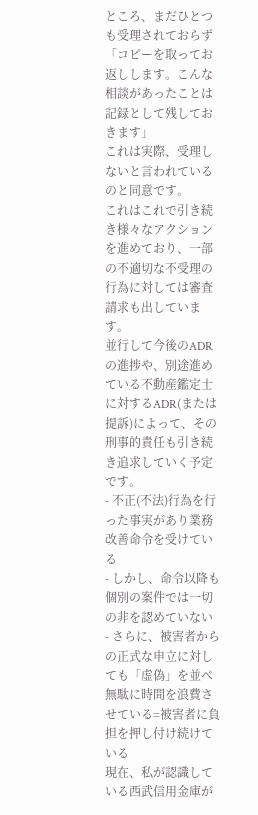ところ、まだひとつも受理されておらず
「コピーを取ってお返しします。こんな相談があったことは記録として残しておきます」
これは実際、受理しないと言われているのと同意です。
これはこれで引き続き様々なアクションを進めており、一部の不適切な不受理の行為に対しては審査請求も出しています。
並行して今後のADRの進捗や、別途進めている不動産鑑定士に対するADR(または提訴)によって、その刑事的責任も引き続き追求していく予定です。
- 不正(不法)行為を行った事実があり業務改善命令を受けている
- しかし、命令以降も個別の案件では一切の非を認めていない
- さらに、被害者からの正式な申立に対しても「虚偽」を並べ無駄に時間を浪費させている=被害者に負担を押し付け続けている
現在、私が認識している西武信用金庫が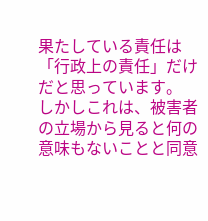果たしている責任は「行政上の責任」だけだと思っています。
しかしこれは、被害者の立場から見ると何の意味もないことと同意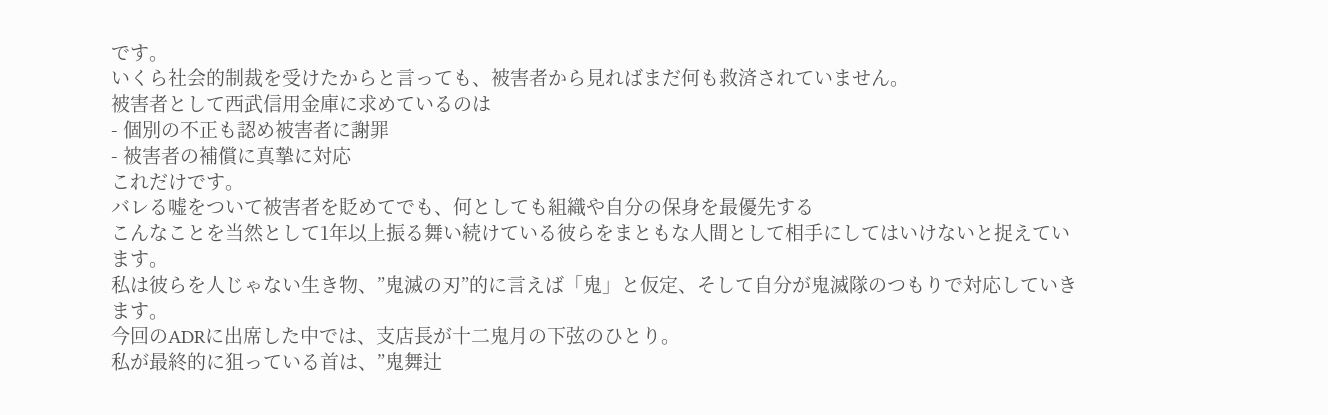です。
いくら社会的制裁を受けたからと言っても、被害者から見ればまだ何も救済されていません。
被害者として西武信用金庫に求めているのは
- 個別の不正も認め被害者に謝罪
- 被害者の補償に真摯に対応
これだけです。
バレる嘘をついて被害者を貶めてでも、何としても組織や自分の保身を最優先する
こんなことを当然として1年以上振る舞い続けている彼らをまともな人間として相手にしてはいけないと捉えています。
私は彼らを人じゃない生き物、”鬼滅の刃”的に言えば「鬼」と仮定、そして自分が鬼滅隊のつもりで対応していきます。
今回のADRに出席した中では、支店長が十二鬼月の下弦のひとり。
私が最終的に狙っている首は、”鬼舞辻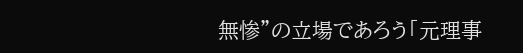無惨”の立場であろう「元理事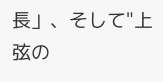長」、そして"上弦の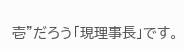壱"だろう「現理事長」です。